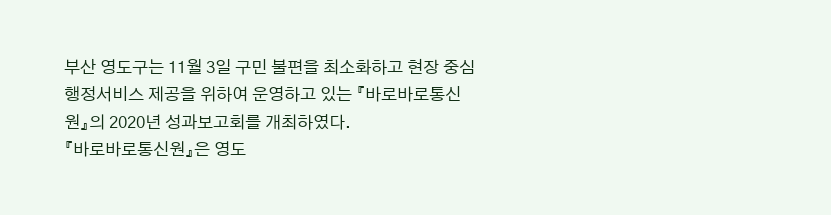부산 영도구는 11월 3일 구민 불편을 최소화하고 현장 중심 행정서비스 제공을 위하여 운영하고 있는 『바로바로통신원』의 2020년 성과보고회를 개최하였다.
『바로바로통신원』은 영도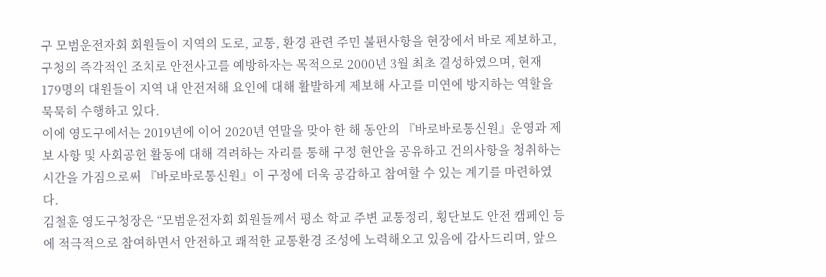구 모범운전자회 회원들이 지역의 도로, 교통, 환경 관련 주민 불편사항을 현장에서 바로 제보하고, 구청의 즉각적인 조치로 안전사고를 예방하자는 목적으로 2000년 3월 최초 결성하였으며, 현재 179명의 대원들이 지역 내 안전저해 요인에 대해 활발하게 제보해 사고를 미연에 방지하는 역할을 묵묵히 수행하고 있다.
이에 영도구에서는 2019년에 이어 2020년 연말을 맞아 한 해 동안의 『바로바로통신원』운영과 제보 사항 및 사회공헌 활동에 대해 격려하는 자리를 통해 구정 현안을 공유하고 건의사항을 청취하는 시간을 가짐으로써 『바로바로통신원』이 구정에 더욱 공감하고 참여할 수 있는 계기를 마련하였다.
김철훈 영도구청장은 “모범운전자회 회원들께서 평소 학교 주변 교통정리, 횡단보도 안전 캠페인 등에 적극적으로 참여하면서 안전하고 쾌적한 교통환경 조성에 노력해오고 있음에 감사드리며, 앞으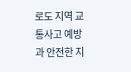로도 지역 교통사고 예방과 안전한 지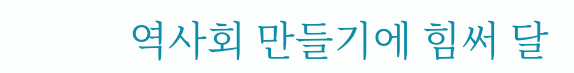역사회 만들기에 힘써 달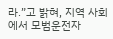라.”고 밝혀, 지역 사회에서 모범운전자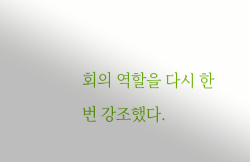회의 역할을 다시 한 번 강조했다.